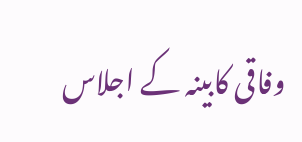وفاقی کابینہ کے اجلاس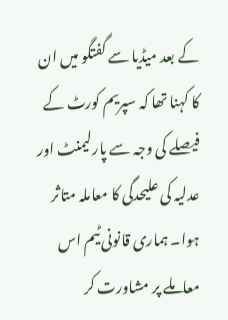کے بعد میڈیا سے گفتگو میں ان کا کہنا تھا کہ سپریم کورٹ کے فیصلے کی وجہ سے پارلیمنٹ اور عدلیہ کی علیحدگی کا معاملہ متاثر ہوا۔ ہماری قانونی ٹیم اس معاملے پر مشاورت کر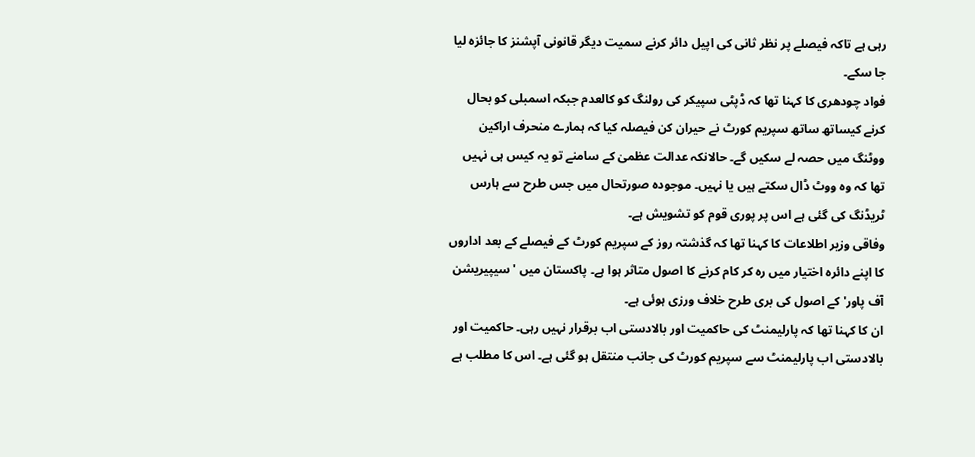رہی ہے تاکہ فیصلے پر نظر ثانی کی اپیل دائر کرنے سمیت دیگر قانونی آپشنز کا جائزہ لیا جا سکے۔
فواد چودھری کا کہنا تھا کہ ڈپٹی سپیکر کی رولنگ کو کالعدم جبکہ اسمبلی کو بحال کرنے کیساتھ ساتھ سپریم کورٹ نے حیران کن فیصلہ کیا کہ ہمارے منحرف اراکین ووٹنگ میں حصہ لے سکیں گے۔ حالانکہ عدالت عظمیٰ کے سامنے تو یہ کیس ہی نہیں تھا کہ وہ ووٹ ڈال سکتے ہیں یا نہیں۔ موجودہ صورتحال میں جس طرح سے ہارس ٹریڈنگ کی گئی ہے اس پر پوری قوم کو تشویش ہے۔
وفاقی وزیر اطلاعات کا کہنا تھا کہ گذشتہ روز کے سپریم کورٹ کے فیصلے کے بعد اداروں کا اپنے دائرہ اختیار میں رہ کر کام کرنے کا اصول متاثر ہوا ہے۔ پاکستان میں 'سیپیریشن آف پاور' کے اصول کی بری طرح خلاف ورزی ہوئی ہے۔
ان کا کہنا تھا کہ پارلیمنٹ کی حاکمیت اور بالادستی اب برقرار نہیں رہی۔ حاکمیت اور بالادستی اب پارلیمنٹ سے سپریم کورٹ کی جانب منتقل ہو گئی ہے۔ اس کا مطلب ہے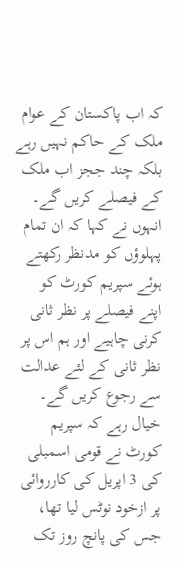کہ اب پاکستان کے عوام ملک کے حاکم نہیں رہے بلکہ چند ججز اب ملک کے فیصلے کریں گے۔
انہوں نے کہا کہ ان تمام پہلوؤں کو مدنظر رکھتے ہوئے سپریم کورٹ کو اپنے فیصلے پر نظر ثانی کرنی چاہیے اور ہم اس پر نظر ثانی کے لئے عدالت سے رجوع کریں گے۔
خیال رہے کہ سپریم کورٹ نے قومی اسمبلی کی 3 اپریل کی کارروائی پر ازخود نوٹس لیا تھا، جس کی پانچ روز تک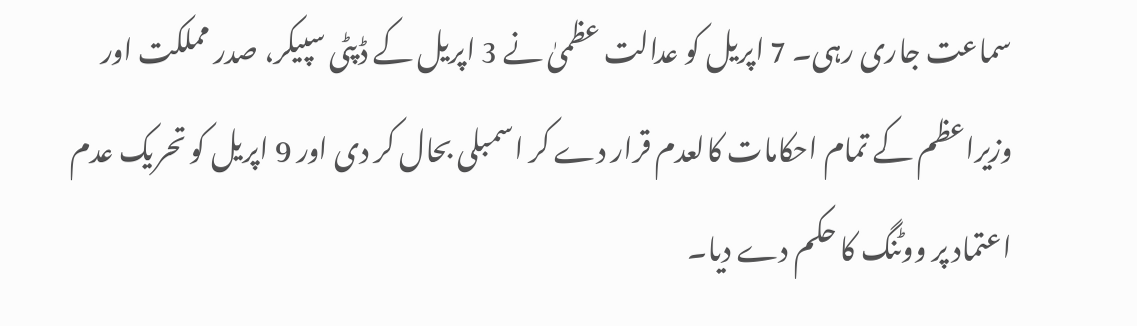سماعت جاری رہی۔ 7 اپریل کو عدالت عظمیٰ نے 3 اپریل کے ڈپٹی سپیکر، صدر مملکت اور وزیراعظم کے تمام احکامات کالعدم قرار دے کر اسمبلی بحال کر دی اور 9 اپریل کو تحریک عدم اعتماد پر ووٹنگ کا حکم دے دیا۔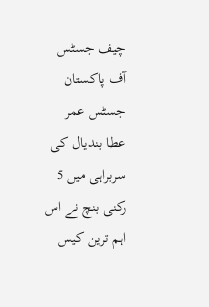چیف جسٹس آف پاکستان جسٹس عمر عطا بندیال کی سربراہی میں 5 رکنی بنچ نے اس اہم ترین کیس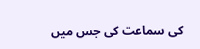کی سماعت کی جس میں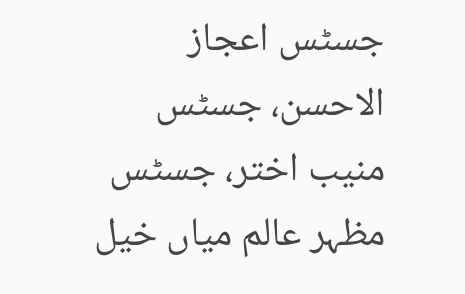جسٹس اعجاز الاحسن، جسٹس منیب اختر، جسٹس مظہر عالم میاں خیل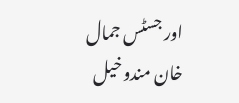اور جسٹس جمال خان مندوخیل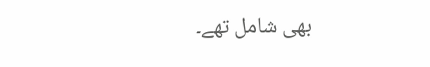بھی شامل تھے۔